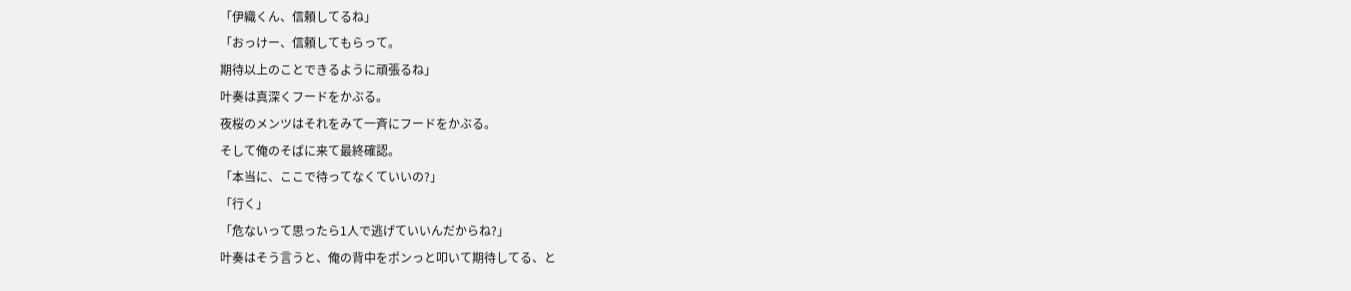「伊織くん、信頼してるね」
「おっけー、信頼してもらって。
期待以上のことできるように頑張るね」
叶奏は真深くフードをかぶる。
夜桜のメンツはそれをみて一斉にフードをかぶる。
そして俺のそばに来て最終確認。
「本当に、ここで待ってなくていいの?」
「行く」
「危ないって思ったら1人で逃げていいんだからね?」
叶奏はそう言うと、俺の背中をポンっと叩いて期待してる、と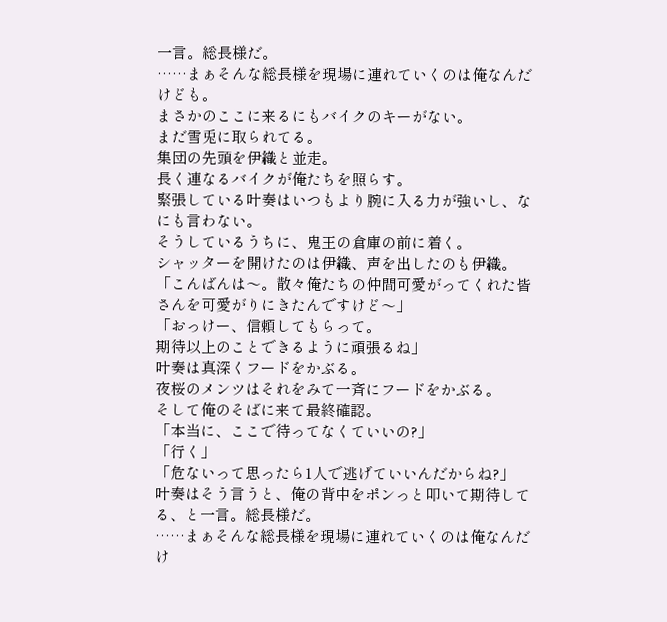一言。総長様だ。
……まぁそんな総長様を現場に連れていくのは俺なんだけども。
まさかのここに来るにもバイクのキーがない。
まだ雪兎に取られてる。
集団の先頭を伊織と並走。
長く連なるバイクが俺たちを照らす。
緊張している叶奏はいつもより腕に入る力が強いし、なにも言わない。
そうしているうちに、鬼王の倉庫の前に着く。
シャッターを開けたのは伊織、声を出したのも伊織。
「こんばんは〜。散々俺たちの仲間可愛がってくれた皆さんを可愛がりにきたんですけど〜」
「おっけー、信頼してもらって。
期待以上のことできるように頑張るね」
叶奏は真深くフードをかぶる。
夜桜のメンツはそれをみて一斉にフードをかぶる。
そして俺のそばに来て最終確認。
「本当に、ここで待ってなくていいの?」
「行く」
「危ないって思ったら1人で逃げていいんだからね?」
叶奏はそう言うと、俺の背中をポンっと叩いて期待してる、と一言。総長様だ。
……まぁそんな総長様を現場に連れていくのは俺なんだけ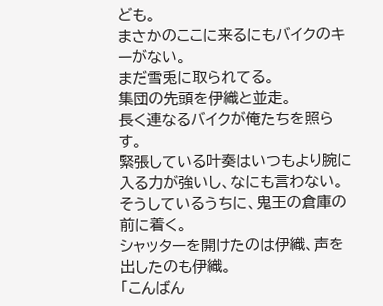ども。
まさかのここに来るにもバイクのキーがない。
まだ雪兎に取られてる。
集団の先頭を伊織と並走。
長く連なるバイクが俺たちを照らす。
緊張している叶奏はいつもより腕に入る力が強いし、なにも言わない。
そうしているうちに、鬼王の倉庫の前に着く。
シャッターを開けたのは伊織、声を出したのも伊織。
「こんばん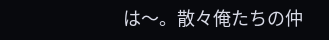は〜。散々俺たちの仲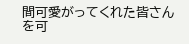間可愛がってくれた皆さんを可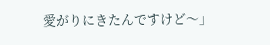愛がりにきたんですけど〜」